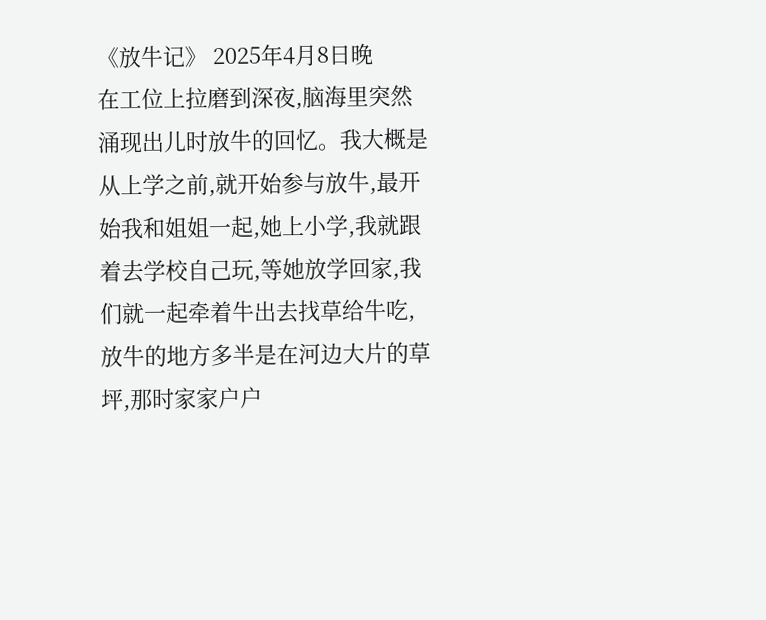《放牛记》 2025年4月8日晚
在工位上拉磨到深夜,脑海里突然涌现出儿时放牛的回忆。我大概是从上学之前,就开始参与放牛,最开始我和姐姐一起,她上小学,我就跟着去学校自己玩,等她放学回家,我们就一起牵着牛出去找草给牛吃,放牛的地方多半是在河边大片的草坪,那时家家户户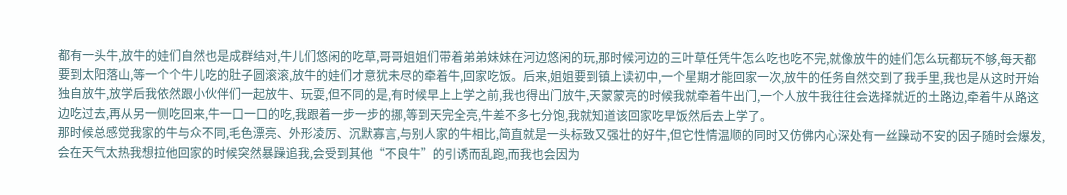都有一头牛,放牛的娃们自然也是成群结对,牛儿们悠闲的吃草,哥哥姐姐们带着弟弟妹妹在河边悠闲的玩,那时候河边的三叶草任凭牛怎么吃也吃不完,就像放牛的娃们怎么玩都玩不够,每天都要到太阳落山,等一个个牛儿吃的肚子圆滚滚,放牛的娃们才意犹未尽的牵着牛,回家吃饭。后来,姐姐要到镇上读初中,一个星期才能回家一次,放牛的任务自然交到了我手里,我也是从这时开始独自放牛,放学后我依然跟小伙伴们一起放牛、玩耍,但不同的是,有时候早上上学之前,我也得出门放牛,天蒙蒙亮的时候我就牵着牛出门,一个人放牛我往往会选择就近的土路边,牵着牛从路这边吃过去,再从另一侧吃回来,牛一口一口的吃,我跟着一步一步的挪,等到天完全亮,牛差不多七分饱,我就知道该回家吃早饭然后去上学了。
那时候总感觉我家的牛与众不同,毛色漂亮、外形凌厉、沉默寡言,与别人家的牛相比,简直就是一头标致又强壮的好牛,但它性情温顺的同时又仿佛内心深处有一丝躁动不安的因子随时会爆发,会在天气太热我想拉他回家的时候突然暴躁追我,会受到其他“不良牛”的引诱而乱跑,而我也会因为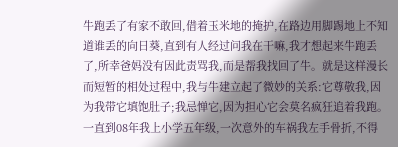牛跑丢了有家不敢回,借着玉米地的掩护,在路边用脚踢地上不知道谁丢的向日葵,直到有人经过问我在干嘛,我才想起来牛跑丢了,所幸爸妈没有因此责骂我,而是帮我找回了牛。就是这样漫长而短暂的相处过程中,我与牛建立起了微妙的关系:它尊敬我,因为我带它填饱肚子;我忌惮它,因为担心它会莫名疯狂追着我跑。一直到08年我上小学五年级,一次意外的车祸我左手骨折,不得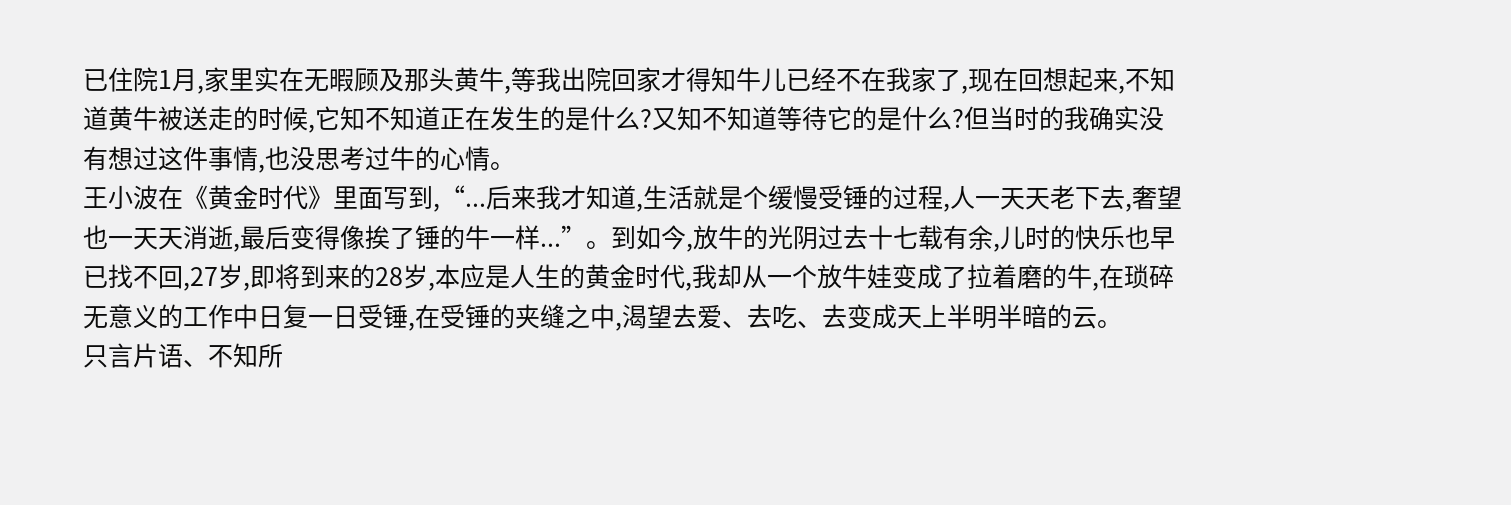已住院1月,家里实在无暇顾及那头黄牛,等我出院回家才得知牛儿已经不在我家了,现在回想起来,不知道黄牛被送走的时候,它知不知道正在发生的是什么?又知不知道等待它的是什么?但当时的我确实没有想过这件事情,也没思考过牛的心情。
王小波在《黄金时代》里面写到,“...后来我才知道,生活就是个缓慢受锤的过程,人一天天老下去,奢望也一天天消逝,最后变得像挨了锤的牛一样...”。到如今,放牛的光阴过去十七载有余,儿时的快乐也早已找不回,27岁,即将到来的28岁,本应是人生的黄金时代,我却从一个放牛娃变成了拉着磨的牛,在琐碎无意义的工作中日复一日受锤,在受锤的夹缝之中,渴望去爱、去吃、去变成天上半明半暗的云。
只言片语、不知所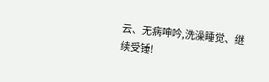云、无病呻吟,洗澡睡觉、继续受锤!